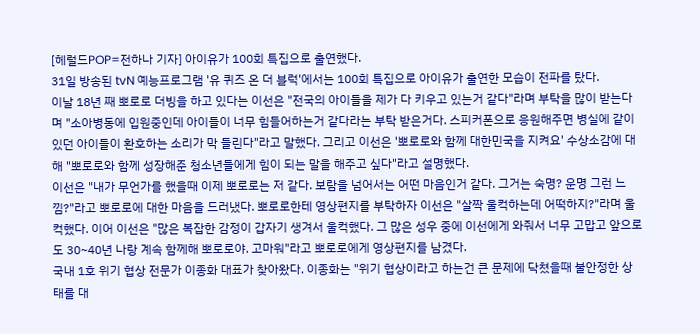[헤럴드POP=전하나 기자] 아이유가 100회 특집으로 출연했다.
31일 방송된 tvN 예능프로그램 '유 퀴즈 온 더 블럭'에서는 100회 특집으로 아이유가 출연한 모습이 전파를 탔다.
이날 18년 째 뽀로로 더빙을 하고 있다는 이선은 "전국의 아이들을 제가 다 키우고 있는거 같다"라며 부탁을 많이 받는다며 "소아병동에 입원중인데 아이들이 너무 힘들어하는거 같다라는 부탁 받은거다. 스피커폰으로 응원해주면 병실에 같이 있던 아이들이 환호하는 소리가 막 들린다"라고 말했다. 그리고 이선은 '뽀로로와 함께 대한민국을 지켜요' 수상소감에 대해 "뽀로로와 함께 성장해준 청소년들에게 힘이 되는 말을 해주고 싶다"라고 설명했다.
이선은 "내가 무언가를 했을때 이제 뽀로로는 저 같다. 보람을 넘어서는 어떤 마음인거 같다. 그거는 숙명? 운명 그런 느낌?"라고 뽀로로에 대한 마음을 드러냈다. 뽀로로한테 영상편지를 부탁하자 이선은 "살짝 울컥하는데 어떡하지?"라며 울컥했다. 이어 이선은 "많은 복잡한 감정이 갑자기 생겨서 울컥했다. 그 많은 성우 중에 이선에게 와줘서 너무 고맙고 앞으로도 30~40년 나랑 계속 함께해 뽀로로야. 고마워"라고 뽀로로에게 영상편지를 남겼다.
국내 1호 위기 협상 전문가 이종화 대표가 찾아왔다. 이종화는 "위기 협상이라고 하는건 큰 문제에 닥쳤을때 불안정한 상태를 대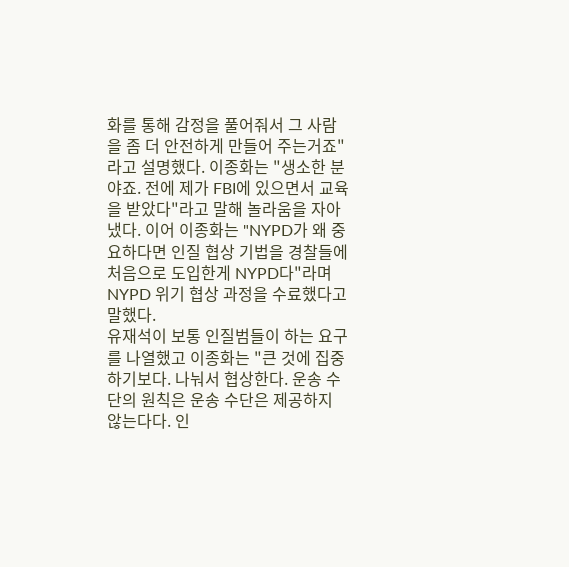화를 통해 감정을 풀어줘서 그 사람을 좀 더 안전하게 만들어 주는거죠"라고 설명했다. 이종화는 "생소한 분야죠. 전에 제가 FBI에 있으면서 교육을 받았다"라고 말해 놀라움을 자아냈다. 이어 이종화는 "NYPD가 왜 중요하다면 인질 협상 기법을 경찰들에 처음으로 도입한게 NYPD다"라며 NYPD 위기 협상 과정을 수료했다고 말했다.
유재석이 보통 인질범들이 하는 요구를 나열했고 이종화는 "큰 것에 집중하기보다. 나눠서 협상한다. 운송 수단의 원칙은 운송 수단은 제공하지 않는다다. 인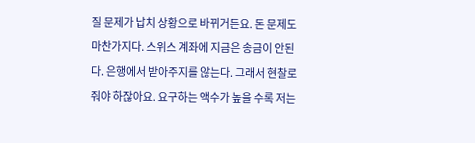질 문제가 납치 상황으로 바뀌거든요. 돈 문제도 마찬가지다. 스위스 계좌에 지금은 송금이 안된다. 은행에서 받아주지를 않는다. 그래서 현찰로 줘야 하잖아요. 요구하는 액수가 높을 수록 저는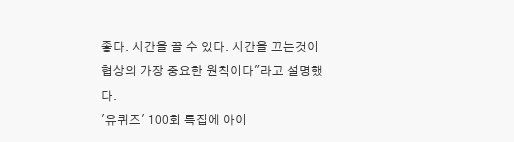좋다. 시간을 끌 수 있다. 시간을 끄는것이 협상의 가장 중요한 원칙이다"라고 설명했다.
'유퀴즈' 100회 특집에 아이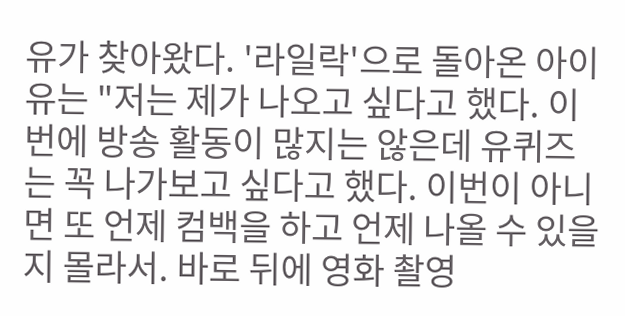유가 찾아왔다. '라일락'으로 돌아온 아이유는 "저는 제가 나오고 싶다고 했다. 이번에 방송 활동이 많지는 않은데 유퀴즈는 꼭 나가보고 싶다고 했다. 이번이 아니면 또 언제 컴백을 하고 언제 나올 수 있을지 몰라서. 바로 뒤에 영화 촬영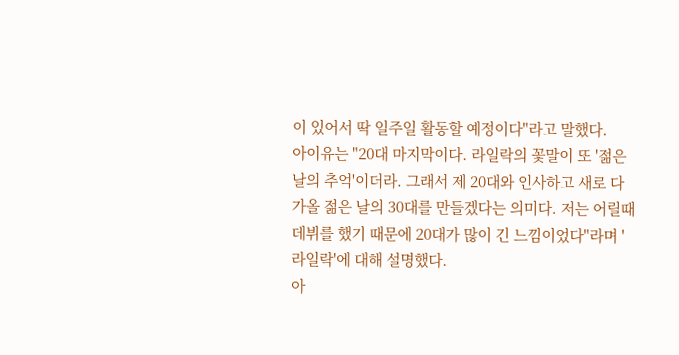이 있어서 딱 일주일 활동할 예정이다"라고 말했다.
아이유는 "20대 마지막이다. 라일락의 꽃말이 또 '젊은 날의 추억'이더라. 그래서 제 20대와 인사하고 새로 다가올 젊은 날의 30대를 만들겠다는 의미다. 저는 어릴때 데뷔를 했기 때문에 20대가 많이 긴 느낌이었다"라며 '라일락'에 대해 설명했다.
아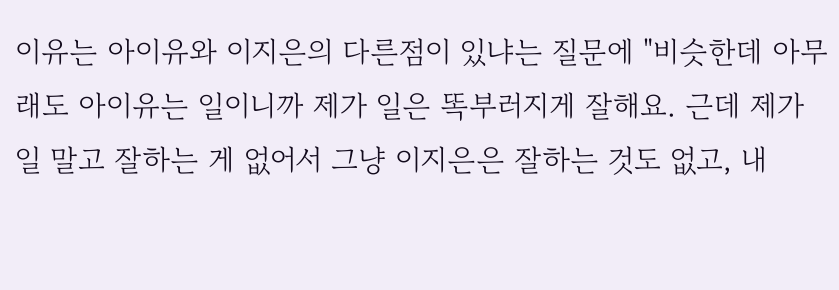이유는 아이유와 이지은의 다른점이 있냐는 질문에 "비슷한데 아무래도 아이유는 일이니까 제가 일은 똑부러지게 잘해요. 근데 제가 일 말고 잘하는 게 없어서 그냥 이지은은 잘하는 것도 없고, 내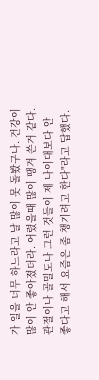가 일을 너무 하느라고 날 많이 못 돌봤구나. 건강이 많이 안 좋아졌더라. 어렸을때 많이 땡겨 쓴거 같다. 관절이나 골밀도나 그런 것들이 제 나이대보다 안 좋다고 해서 요즘은 좀 챙기려고 한다"라고 답했다.